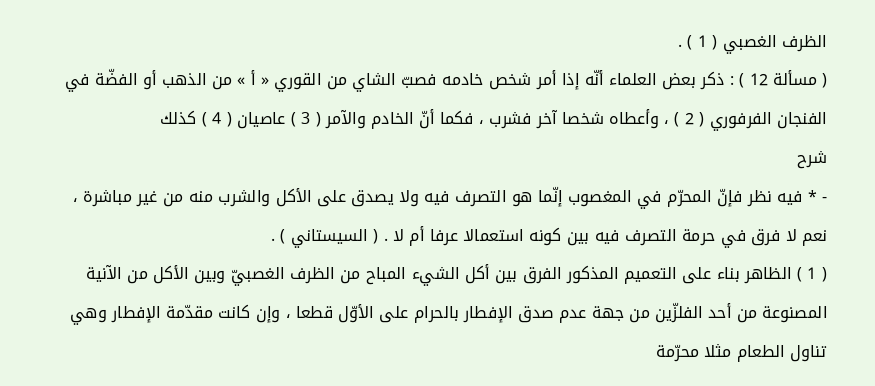الظرف الغصبي ( 1 ) .
( مسألة 12 ) : ذكر بعض العلماء أنّه إذا أمر شخص خادمه فصبّ الشاي من القوري « أ » من الذهب أو الفضّة في الفنجان الفرفوري ( 2 ) ، وأعطاه شخصا آخر فشرب ، فكما أنّ الخادم والآمر ( 3 ) عاصيان ( 4 ) كذلك
شرح
- * فيه نظر فإنّ المحرّم في المغصوب إنّما هو التصرف فيه ولا يصدق على الأكل والشرب منه من غير مباشرة ، نعم لا فرق في حرمة التصرف فيه بين كونه استعمالا عرفا أم لا . ( السيستاني ) .
( 1 ) الظاهر بناء على التعميم المذكور الفرق بين أكل الشيء المباح من الظرف الغصبيّ وبين الأكل من الآنية المصنوعة من أحد الفلزّين من جهة عدم صدق الإفطار بالحرام على الأوّل قطعا ، وإن كانت مقدّمة الإفطار وهي تناول الطعام مثلا محرّمة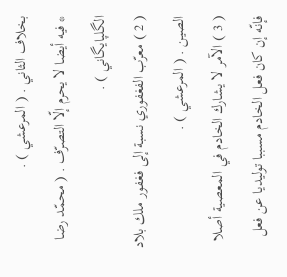بخلاف الثاني . ( المرعشي ) .
* فيه أيضا لا يحرم إلّا التصرّف . ( محمّد رضا الگلپايگاني ) .
( 2 ) معرّب الفغفوري نسبة إلى فغفور ملك بلاد الصين . ( المرعشي ) .
( 3 ) الآمر لا يشارك الخادم في المعصية أصلا فإنّه إن كان فعل الخادم مسببا توليديا عن فعل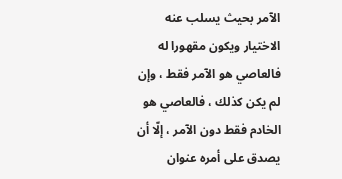الآمر بحيث يسلب عنه الاختيار ويكون مقهورا له فالعاصي هو الآمر فقط ، وإن لم يكن كذلك ، فالعاصي هو الخادم فقط دون الآمر ، إلّا أن يصدق على أمره عنوان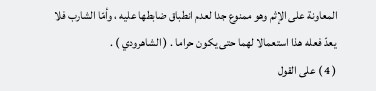المعاونة على الإثم وهو ممنوع جدا لعدم انطباق ضابطها عليه ، وأمّا الشارب فلا يعدّ فعله هذا استعمالا لهما حتى يكون حراما . ( الشاهرودي ) .
( 4 ) على القول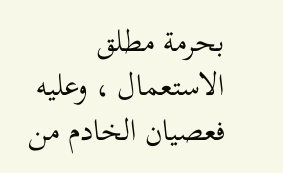بحرمة مطلق الاستعمال ، وعليه فعصيان الخادم من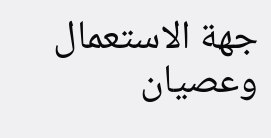جهة الاستعمال وعصيان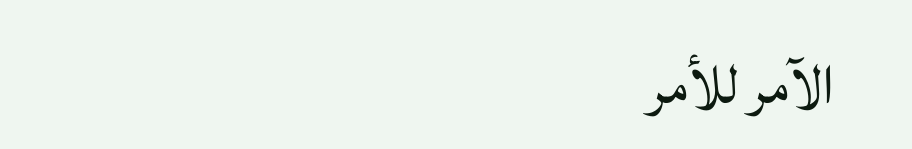الآمر للأمر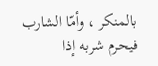بالمنكر ، وأمّا الشارب فيحرم شربه إذا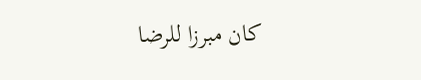كان مبرزا للرضا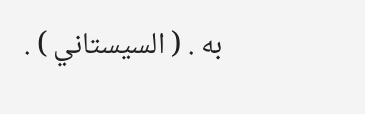به . ( السيستاني ) .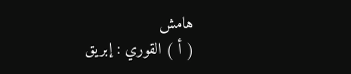هامش
( أ ) القوري : إبريق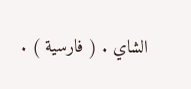الشاي . ( فارسية ) .